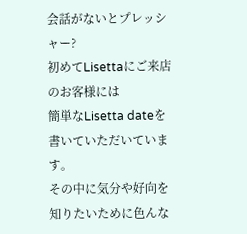会話がないとプレッシャー?
初めてLisettaにご来店のお客様には
簡単なLisetta dateを書いていただいています。
その中に気分や好向を知りたいために色んな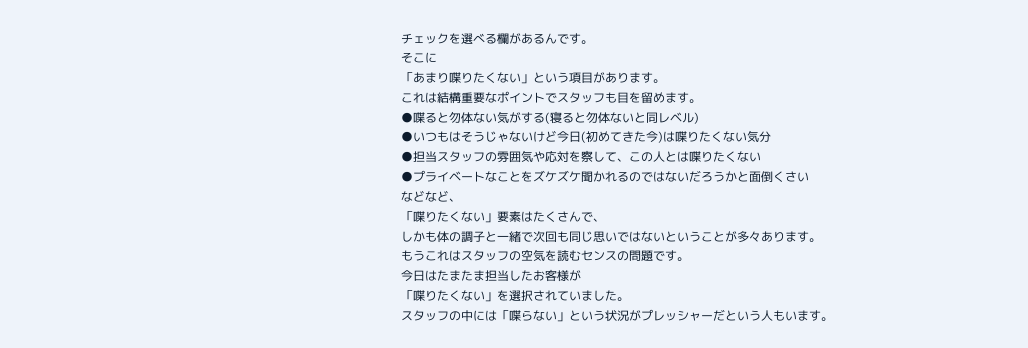チェックを選べる欄があるんです。
そこに
「あまり喋りたくない」という項目があります。
これは結構重要なポイントでスタッフも目を留めます。
●喋ると勿体ない気がする(寝ると勿体ないと同レベル)
●いつもはそうじゃないけど今日(初めてきた今)は喋りたくない気分
●担当スタッフの雰囲気や応対を察して、この人とは喋りたくない
●プライベートなことをズケズケ聞かれるのではないだろうかと面倒くさい
などなど、
「喋りたくない」要素はたくさんで、
しかも体の調子と一緒で次回も同じ思いではないということが多々あります。
もうこれはスタッフの空気を読むセンスの問題です。
今日はたまたま担当したお客様が
「喋りたくない」を選択されていました。
スタッフの中には「喋らない」という状況がプレッシャーだという人もいます。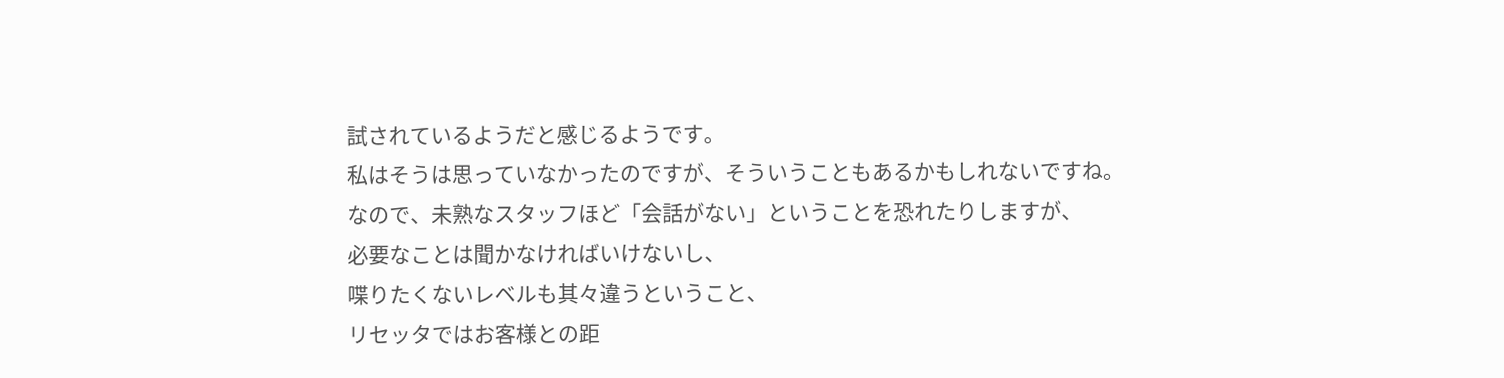試されているようだと感じるようです。
私はそうは思っていなかったのですが、そういうこともあるかもしれないですね。
なので、未熟なスタッフほど「会話がない」ということを恐れたりしますが、
必要なことは聞かなければいけないし、
喋りたくないレベルも其々違うということ、
リセッタではお客様との距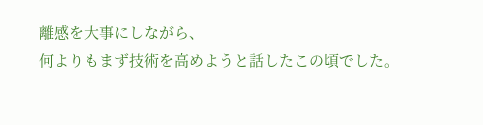離感を大事にしながら、
何よりもまず技術を高めようと話したこの頃でした。